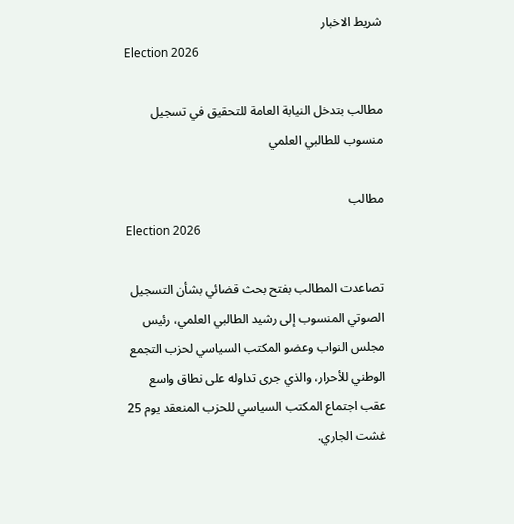شريط الاخبار
Election 2026

مطالب بتدخل النيابة العامة للتحقيق في تسجيل منسوب للطالبي العلمي

مطالب
Election 2026

تصاعدت المطالب بفتح بحث قضائي بشأن التسجيل الصوتي المنسوب إلى رشيد الطالبي العلمي، رئيس مجلس النواب وعضو المكتب السياسي لحزب التجمع الوطني للأحرار، والذي جرى تداوله على نطاق واسع عقب اجتماع المكتب السياسي للحزب المنعقد يوم 25 غشت الجاري.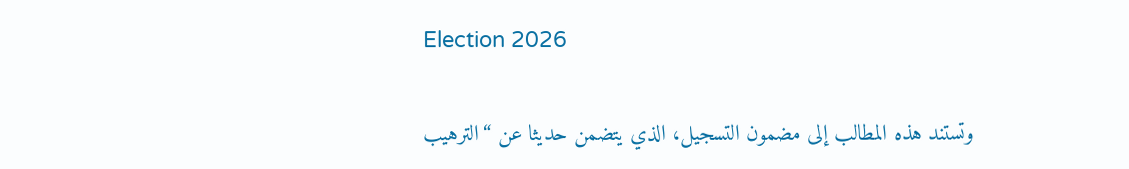Election 2026

وتستند هذه المطالب إلى مضمون التسجيل، الذي يتضمن حديثا عن “الترهيب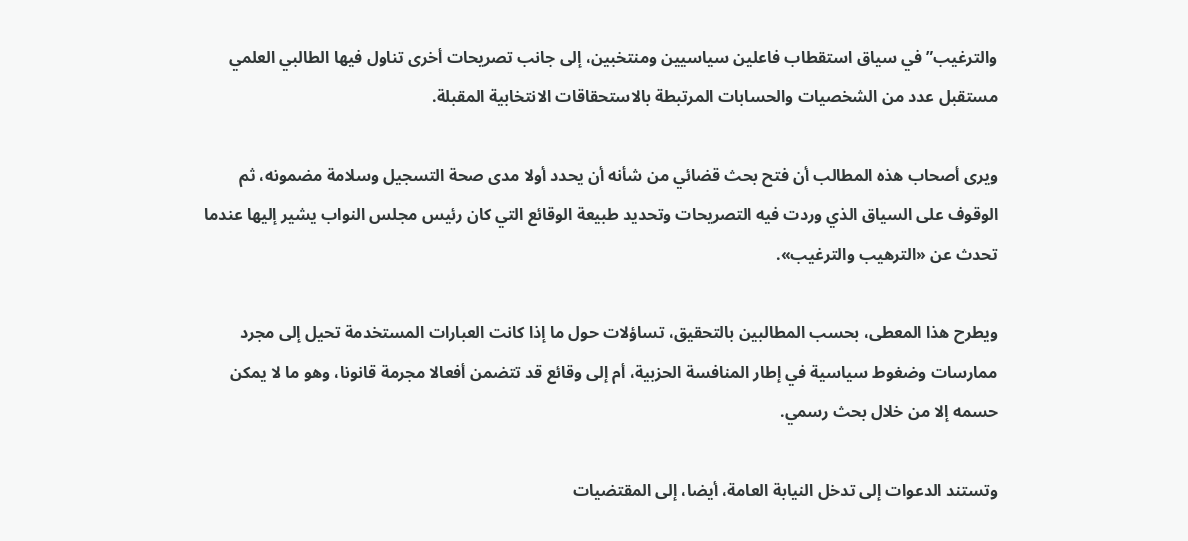والترغيب” في سياق استقطاب فاعلين سياسيين ومنتخبين، إلى جانب تصريحات أخرى تناول فيها الطالبي العلمي مستقبل عدد من الشخصيات والحسابات المرتبطة بالاستحقاقات الانتخابية المقبلة.

ويرى أصحاب هذه المطالب أن فتح بحث قضائي من شأنه أن يحدد أولا مدى صحة التسجيل وسلامة مضمونه، ثم الوقوف على السياق الذي وردت فيه التصريحات وتحديد طبيعة الوقائع التي كان رئيس مجلس النواب يشير إليها عندما تحدث عن «الترهيب والترغيب».

ويطرح هذا المعطى، بحسب المطالبين بالتحقيق، تساؤلات حول ما إذا كانت العبارات المستخدمة تحيل إلى مجرد ممارسات وضغوط سياسية في إطار المنافسة الحزبية، أم إلى وقائع قد تتضمن أفعالا مجرمة قانونا، وهو ما لا يمكن حسمه إلا من خلال بحث رسمي.

وتستند الدعوات إلى تدخل النيابة العامة، أيضا، إلى المقتضيات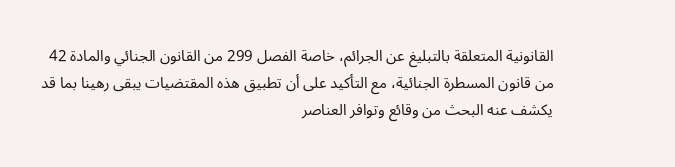القانونية المتعلقة بالتبليغ عن الجرائم، خاصة الفصل 299 من القانون الجنائي والمادة 42 من قانون المسطرة الجنائية، مع التأكيد على أن تطبيق هذه المقتضيات يبقى رهينا بما قد يكشف عنه البحث من وقائع وتوافر العناصر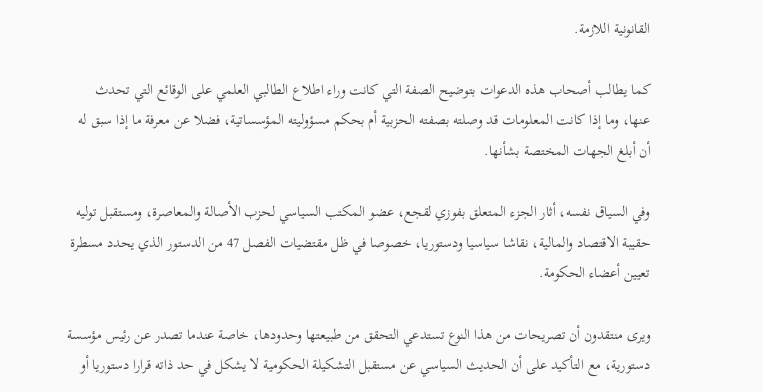القانونية اللازمة.

كما يطالب أصحاب هذه الدعوات بتوضيح الصفة التي كانت وراء اطلاع الطالبي العلمي على الوقائع التي تحدث عنها، وما إذا كانت المعلومات قد وصلته بصفته الحزبية أم بحكم مسؤوليته المؤسساتية، فضلا عن معرفة ما إذا سبق له أن أبلغ الجهات المختصة بشأنها.

وفي السياق نفسه، أثار الجزء المتعلق بفوزي لقجع، عضو المكتب السياسي لحزب الأصالة والمعاصرة، ومستقبل توليه حقيبة الاقتصاد والمالية، نقاشا سياسيا ودستوريا، خصوصا في ظل مقتضيات الفصل 47 من الدستور الذي يحدد مسطرة تعيين أعضاء الحكومة.

ويرى منتقدون أن تصريحات من هذا النوع تستدعي التحقق من طبيعتها وحدودها، خاصة عندما تصدر عن رئيس مؤسسة دستورية، مع التأكيد على أن الحديث السياسي عن مستقبل التشكيلة الحكومية لا يشكل في حد ذاته قرارا دستوريا أو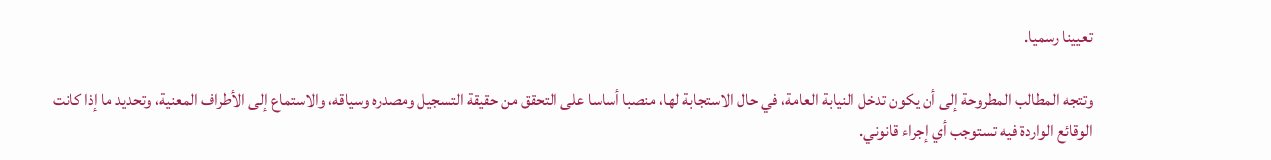تعيينا رسميا.

وتتجه المطالب المطروحة إلى أن يكون تدخل النيابة العامة، في حال الاستجابة لها، منصبا أساسا على التحقق من حقيقة التسجيل ومصدره وسياقه، والاستماع إلى الأطراف المعنية، وتحديد ما إذا كانت الوقائع الواردة فيه تستوجب أي إجراء قانوني.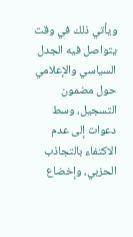ويأتي ذلك في وقت يتواصل فيه الجدل السياسي والإعلامي حول مضمون التسجيل، وسط دعوات إلى عدم الاكتفاء بالتجاذب الحزبي، وإخضاع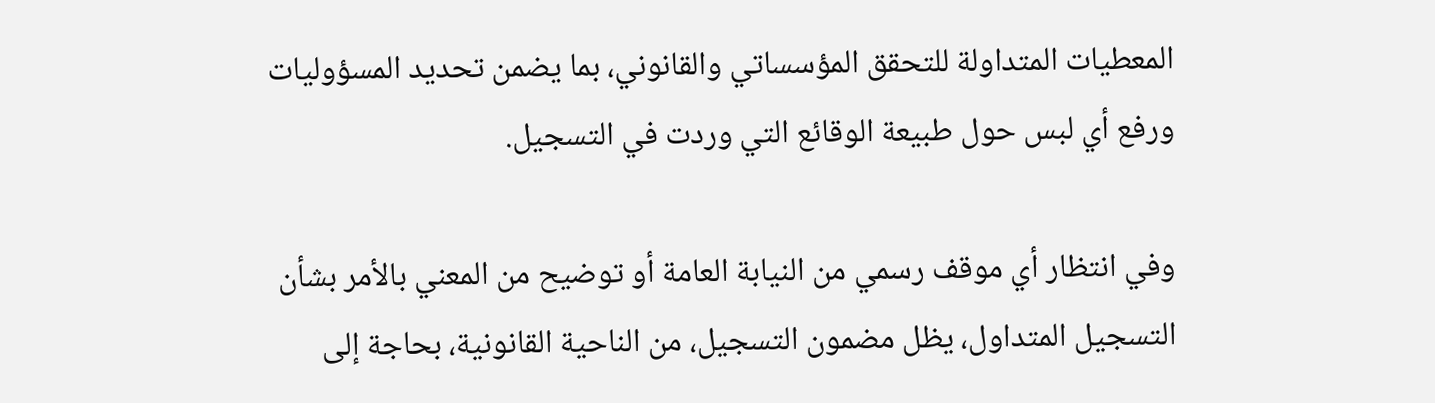المعطيات المتداولة للتحقق المؤسساتي والقانوني، بما يضمن تحديد المسؤوليات ورفع أي لبس حول طبيعة الوقائع التي وردت في التسجيل.

وفي انتظار أي موقف رسمي من النيابة العامة أو توضيح من المعني بالأمر بشأن التسجيل المتداول، يظل مضمون التسجيل، من الناحية القانونية، بحاجة إلى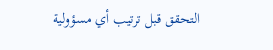التحقق قبل ترتيب أي مسؤولية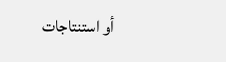أو استنتاجات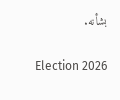بشأنه.

Election 2026